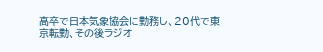高卒で日本気象協会に勤務し、20代で東京転勤、その後ラジオ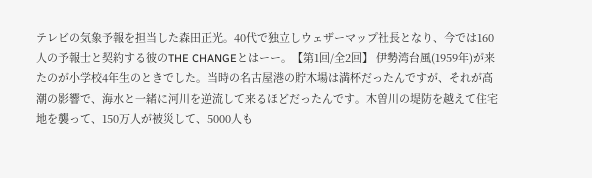テレビの気象予報を担当した森田正光。40代で独立しウェザーマップ社長となり、今では160人の予報士と契約する彼のTHE CHANGEとはーー。【第1回/全2回】 伊勢湾台風(1959年)が来たのが小学校4年生のときでした。当時の名古屋港の貯木場は満杯だったんですが、それが高潮の影響で、海水と一緒に河川を逆流して来るほどだったんです。木曽川の堤防を越えて住宅地を襲って、150万人が被災して、5000人も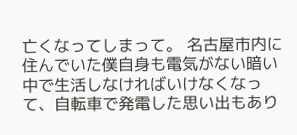亡くなってしまって。 名古屋市内に住んでいた僕自身も電気がない暗い中で生活しなければいけなくなって、自転車で発電した思い出もあり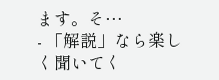ます。そ…
- 「解説」なら楽しく聞いてく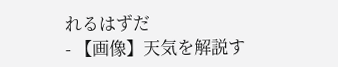れるはずだ
- 【画像】天気を解説す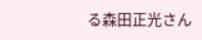る森田正光さん